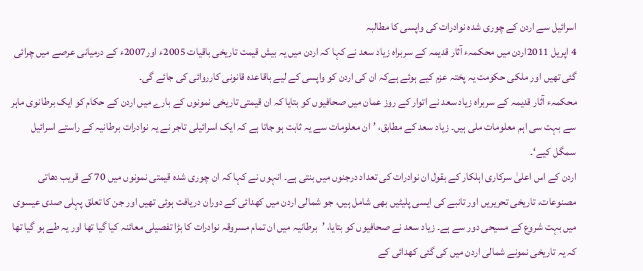اسرائیل سے اردن کے چوری شدہ نوادرات کی واپسی کا مطالبہ
4 اپریل 2011اردن میں محکمہء آثار قدیمہ کے سربراہ زیاد سعد نے کہا کہ اردن میں یہ بیش قیمت تاریخی باقیات 2005ء اور2007ء کے درمیانی عرصے میں چرائی گئی تھیں اور ملکی حکومت یہ پختہ عزم کیے ہوئے ہےکہ ان کی اردن کو واپسی کے لیے باقاعدہ قانونی کارروائی کی جائے گی۔
محکمہء آثار قدیمہ کے سربراہ زیاد سعد نے اتوار کے روز عمان میں صحافیوں کو بتایا کہ ان قیمتی تاریخی نمونوں کے بارے میں اردن کے حکام کو ایک برطانوی ماہر سے بہت سی اہم معلومات ملی ہیں۔ زیاد سعد کے مطابق، ’ان معلومات سے یہ ثابت ہو جاتا ہے کہ ایک اسرائیلی تاجر نے یہ نوادرات برطانیہ کے راستے اسرائیل سمگل کیے‘۔
اردن کے اس اعلیٰ سرکاری اہلکار کے بقول ان نوادرات کی تعداد درجنوں میں بنتی ہے۔ انہوں نے کہا کہ ان چوری شدہ قیمتی نمونوں میں 70 کے قریب دھاتی مصنوعات، تاریخی تحریریں اور تانبے کی ایسی پلیٹیں بھی شامل ہیں، جو شمالی اردن میں کھدائی کے دوران دریافت ہوئی تھیں اور جن کا تعلق پہلی صدی عیسوی میں بہت شروع کے مسیحی دور سے ہے۔ زیاد سعد نے صحافیوں کو بتایا، ’برطانیہ میں ان تمام مسروقہ نوادرات کا بڑا تفصیلی معائنہ کیا گیا تھا اور یہ طے ہو گیا تھا کہ یہ تاریخی نمونے شمالی اردن میں کی گئی کھدائی کے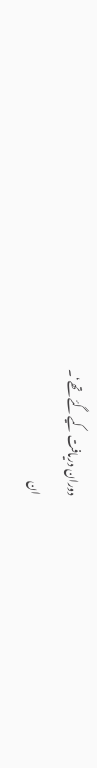دوران دریافت کیے گئے تھے‘۔
ان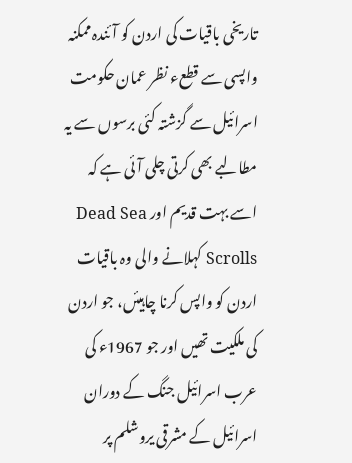تاریخی باقیات کی اردن کو آئندہ ممکنہ واپسی سے قطعء نظر عمان حکومت اسرائیل سے گزشتہ کئی برسوں سے یہ مطالبے بھی کرتی چلی آئی ہے کہ اسے بہت قدیم اور Dead Sea Scrolls کہلانے والی وہ باقیات اردن کو واپس کرنا چاہیئں، جو اردن کی ملکیت تھیں اور جو 1967ء کی عرب اسرائیل جنگ کے دوران اسرائیل کے مشرقی یروشلم پر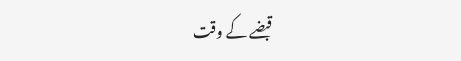قبضے کے وقت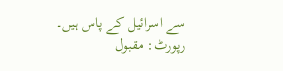سے اسرائیل کے پاس ہیں۔
رپورٹ: مقبول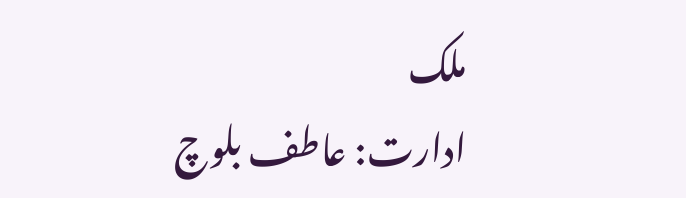ملک
ادارت: عاطف بلوچ